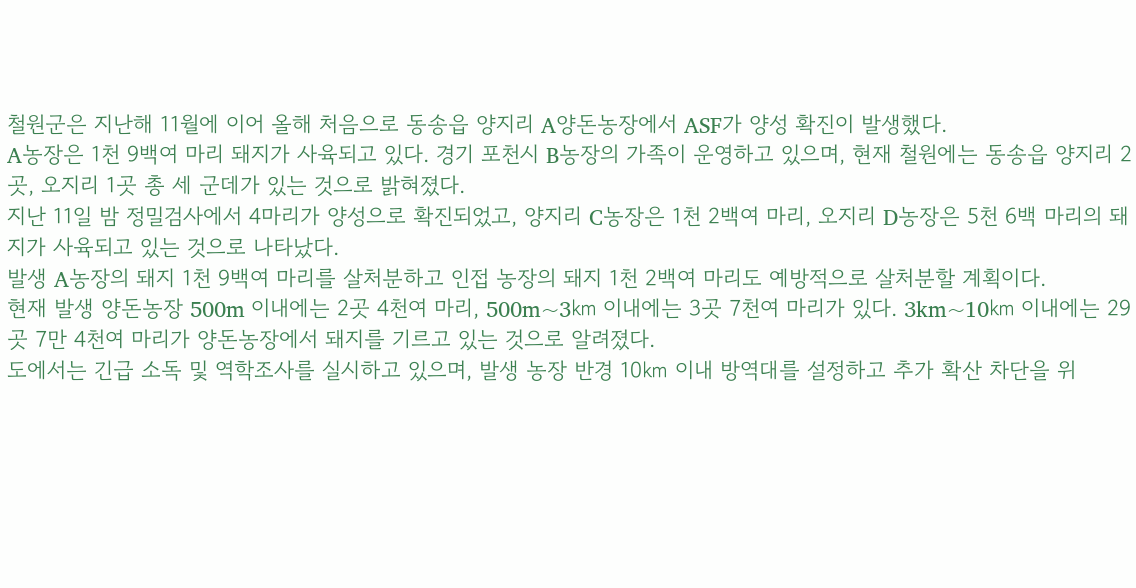철원군은 지난해 11월에 이어 올해 처음으로 동송읍 양지리 A양돈농장에서 ASF가 양성 확진이 발생했다.
A농장은 1천 9백여 마리 돼지가 사육되고 있다. 경기 포천시 B농장의 가족이 운영하고 있으며, 현재 철원에는 동송읍 양지리 2곳, 오지리 1곳 총 세 군데가 있는 것으로 밝혀졌다.
지난 11일 밤 정밀검사에서 4마리가 양성으로 확진되었고, 양지리 C농장은 1천 2백여 마리, 오지리 D농장은 5천 6백 마리의 돼지가 사육되고 있는 것으로 나타났다.
발생 A농장의 돼지 1천 9백여 마리를 살처분하고 인접 농장의 돼지 1천 2백여 마리도 예방적으로 살처분할 계획이다.
현재 발생 양돈농장 500m 이내에는 2곳 4천여 마리, 500m~3㎞ 이내에는 3곳 7천여 마리가 있다. 3km~10㎞ 이내에는 29곳 7만 4천여 마리가 양돈농장에서 돼지를 기르고 있는 것으로 알려졌다.
도에서는 긴급 소독 및 역학조사를 실시하고 있으며, 발생 농장 반경 10㎞ 이내 방역대를 설정하고 추가 확산 차단을 위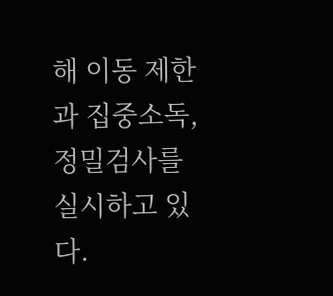해 이동 제한과 집중소독, 정밀검사를 실시하고 있다.